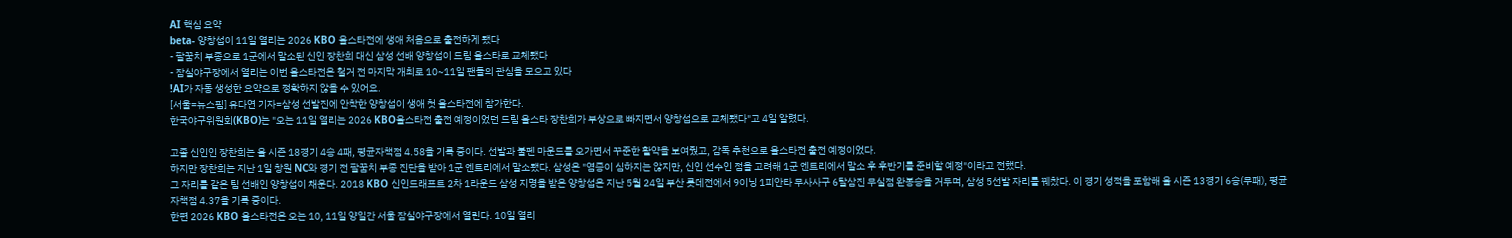AI 핵심 요약
beta- 양창섭이 11일 열리는 2026 KBO 올스타전에 생애 처음으로 출전하게 됐다
- 팔꿈치 부종으로 1군에서 말소된 신인 장찬희 대신 삼성 선배 양창섭이 드림 올스타로 교체됐다
- 잠실야구장에서 열리는 이번 올스타전은 철거 전 마지막 개최로 10~11일 팬들의 관심을 모으고 있다
!AI가 자동 생성한 요약으로 정확하지 않을 수 있어요.
[서울=뉴스핌] 유다연 기자=삼성 선발진에 안착한 양창섭이 생애 첫 올스타전에 참가한다.
한국야구위원회(KBO)는 "오는 11일 열리는 2026 KBO올스타전 출전 예정이었던 드림 올스타 장찬희가 부상으로 빠지면서 양창섭으로 교체됐다"고 4일 알렸다.

고졸 신인인 장찬희는 올 시즌 18경기 4승 4패, 평균자책점 4.58을 기록 중이다. 선발과 불펜 마운드를 오가면서 꾸준한 활약을 보여줬고, 감독 추천으로 올스타전 출전 예정이었다.
하지만 장찬희는 지난 1일 창원 NC와 경기 전 팔꿈치 부종 진단을 받아 1군 엔트리에서 말소됐다. 삼성은 "염증이 심하지는 않지만, 신인 선수인 점을 고려해 1군 엔트리에서 말소 후 후반기를 준비할 예정"이라고 전했다.
그 자리를 같은 팀 선배인 양창섭이 채운다. 2018 KBO 신인드래프트 2차 1라운드 삼성 지명을 받은 양창섭은 지난 5월 24일 부산 롯데전에서 9이닝 1피안타 무사사구 6탈삼진 무실점 완봉승을 거두며, 삼성 5선발 자리를 꿰찼다. 이 경기 성적을 포함해 올 시즌 13경기 6승(무패), 평균자책점 4.37을 기록 중이다.
한편 2026 KBO 올스타전은 오는 10, 11일 양일간 서울 잠실야구장에서 열린다. 10일 열리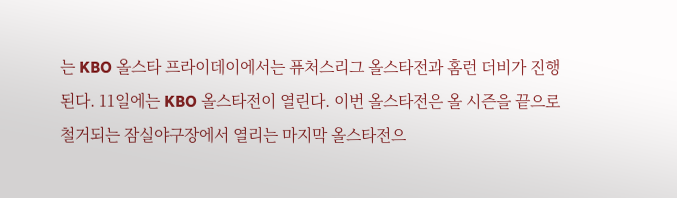는 KBO 올스타 프라이데이에서는 퓨처스리그 올스타전과 홈런 더비가 진행된다. 11일에는 KBO 올스타전이 열린다. 이번 올스타전은 올 시즌을 끝으로 철거되는 잠실야구장에서 열리는 마지막 올스타전으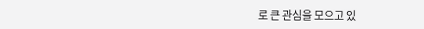로 큰 관심을 모으고 있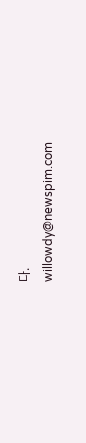다.
willowdy@newspim.com